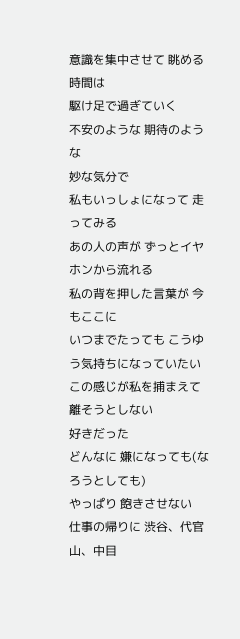意識を集中させて 眺める時間は
駆け足で過ぎていく
不安のような 期待のような
妙な気分で
私もいっしょになって 走ってみる
あの人の声が ずっとイヤホンから流れる
私の背を押した言葉が 今もここに
いつまでたっても こうゆう気持ちになっていたい
この感じが私を捕まえて離そうとしない
好きだった
どんなに 嫌になっても(なろうとしても)
やっぱり 飽きさせない
仕事の帰りに 渋谷、代官山、中目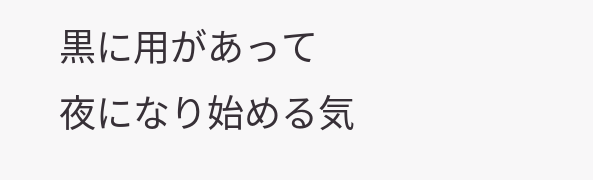黒に用があって
夜になり始める気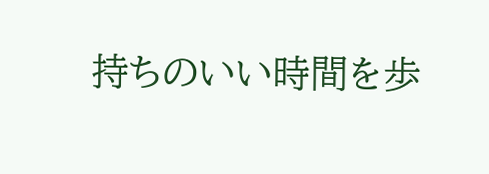持ちのいい時間を歩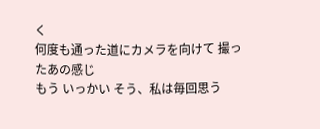く
何度も通った道にカメラを向けて 撮ったあの感じ
もう いっかい そう、私は毎回思う